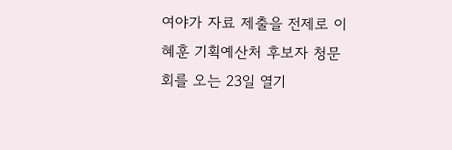여야가 자료 제출을 전제로 이혜훈 기획예산처 후보자 청문회를 오는 23일 열기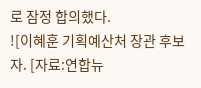로 잠정 합의했다.
![이혜훈 기획예산처 장관 후보자. [자료:연합뉴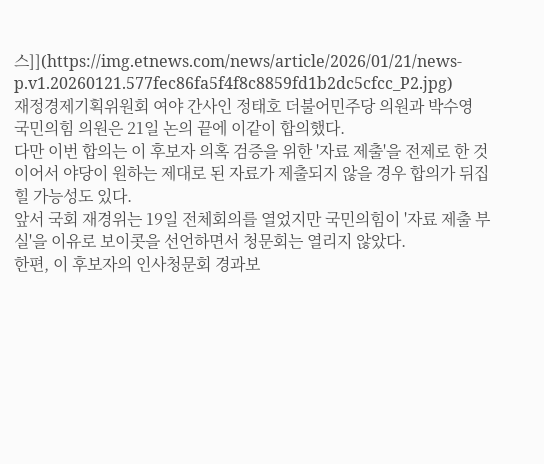스]](https://img.etnews.com/news/article/2026/01/21/news-p.v1.20260121.577fec86fa5f4f8c8859fd1b2dc5cfcc_P2.jpg)
재정경제기획위원회 여야 간사인 정태호 더불어민주당 의원과 박수영 국민의힘 의원은 21일 논의 끝에 이같이 합의했다.
다만 이번 합의는 이 후보자 의혹 검증을 위한 '자료 제출'을 전제로 한 것이어서 야당이 원하는 제대로 된 자료가 제출되지 않을 경우 합의가 뒤집힐 가능성도 있다.
앞서 국회 재경위는 19일 전체회의를 열었지만 국민의힘이 '자료 제출 부실'을 이유로 보이콧을 선언하면서 청문회는 열리지 않았다.
한편, 이 후보자의 인사청문회 경과보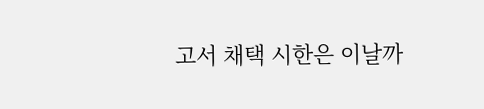고서 채택 시한은 이날까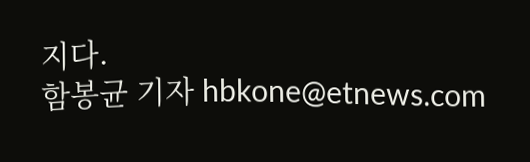지다.
함봉균 기자 hbkone@etnews.com